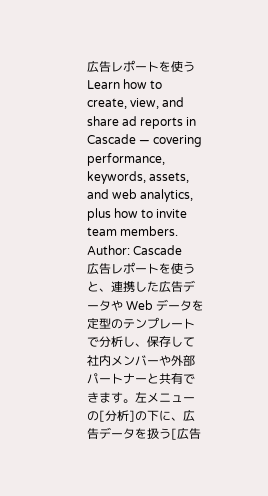広告レポートを使う
Learn how to create, view, and share ad reports in Cascade — covering performance, keywords, assets, and web analytics, plus how to invite team members.
Author: Cascade
広告レポートを使うと、連携した広告データや Web データを定型のテンプレートで分析し、保存して社内メンバーや外部パートナーと共有できます。左メニューの[分析]の下に、広告データを扱う[広告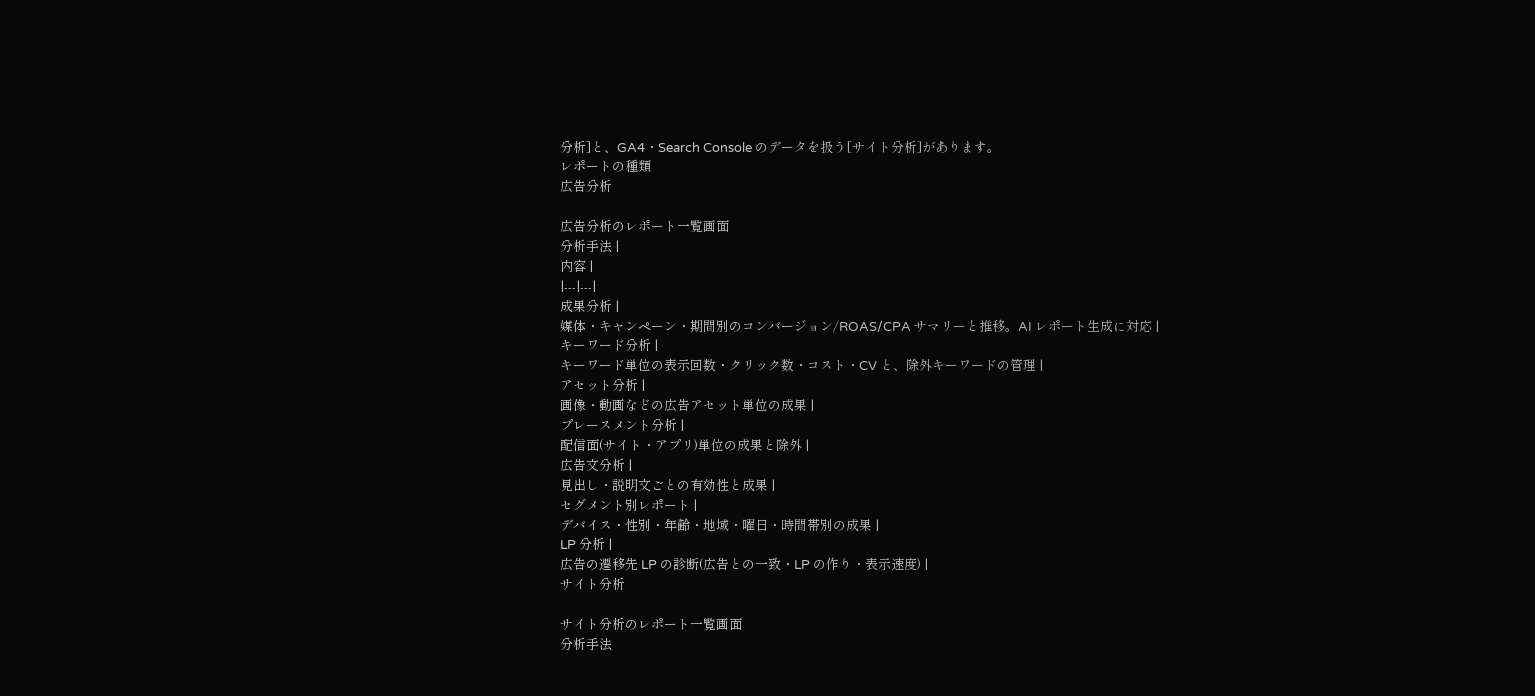分析]と、GA4・Search Console のデータを扱う[サイト分析]があります。
レポートの種類
広告分析

広告分析のレポート一覧画面
分析手法 |
内容 |
|---|---|
成果分析 |
媒体・キャンペーン・期間別のコンバージョン/ROAS/CPA サマリーと推移。AI レポート生成に対応 |
キーワード分析 |
キーワード単位の表示回数・クリック数・コスト・CV と、除外キーワードの管理 |
アセット分析 |
画像・動画などの広告アセット単位の成果 |
プレースメント分析 |
配信面(サイト・アプリ)単位の成果と除外 |
広告文分析 |
見出し・説明文ごとの有効性と成果 |
セグメント別レポート |
デバイス・性別・年齢・地域・曜日・時間帯別の成果 |
LP 分析 |
広告の遷移先 LP の診断(広告との一致・LP の作り・表示速度) |
サイト分析

サイト分析のレポート一覧画面
分析手法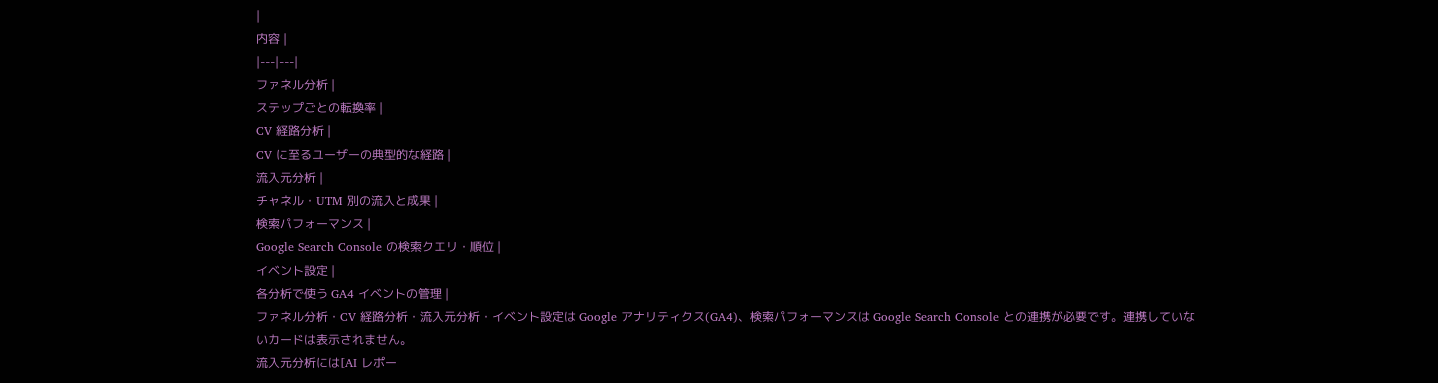|
内容 |
|---|---|
ファネル分析 |
ステップごとの転換率 |
CV 経路分析 |
CV に至るユーザーの典型的な経路 |
流入元分析 |
チャネル・UTM 別の流入と成果 |
検索パフォーマンス |
Google Search Console の検索クエリ・順位 |
イベント設定 |
各分析で使う GA4 イベントの管理 |
ファネル分析・CV 経路分析・流入元分析・イベント設定は Google アナリティクス(GA4)、検索パフォーマンスは Google Search Console との連携が必要です。連携していないカードは表示されません。
流入元分析には[AI レポー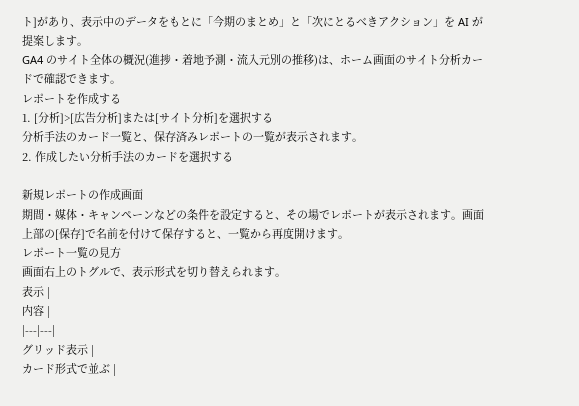ト]があり、表示中のデータをもとに「今期のまとめ」と「次にとるべきアクション」を AI が提案します。
GA4 のサイト全体の概況(進捗・着地予測・流入元別の推移)は、ホーム画面のサイト分析カードで確認できます。
レポートを作成する
1. [分析]>[広告分析]または[サイト分析]を選択する
分析手法のカード一覧と、保存済みレポートの一覧が表示されます。
2. 作成したい分析手法のカードを選択する

新規レポートの作成画面
期間・媒体・キャンペーンなどの条件を設定すると、その場でレポートが表示されます。画面上部の[保存]で名前を付けて保存すると、一覧から再度開けます。
レポート一覧の見方
画面右上のトグルで、表示形式を切り替えられます。
表示 |
内容 |
|---|---|
グリッド表示 |
カード形式で並ぶ |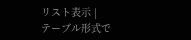リスト表示 |
テーブル形式で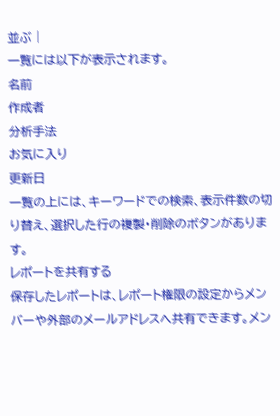並ぶ |
一覧には以下が表示されます。
名前
作成者
分析手法
お気に入り
更新日
一覧の上には、キーワードでの検索、表示件数の切り替え、選択した行の複製・削除のボタンがあります。
レポートを共有する
保存したレポートは、レポート権限の設定からメンバーや外部のメールアドレスへ共有できます。メン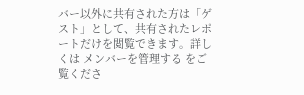バー以外に共有された方は「ゲスト」として、共有されたレポートだけを閲覧できます。詳しくは メンバーを管理する をご覧くださ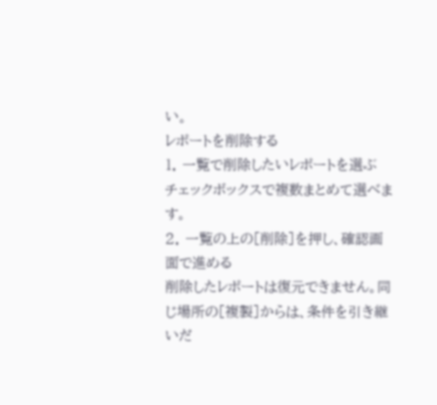い。
レポートを削除する
1. 一覧で削除したいレポートを選ぶ
チェックボックスで複数まとめて選べます。
2. 一覧の上の[削除]を押し、確認画面で進める
削除したレポートは復元できません。同じ場所の[複製]からは、条件を引き継いだ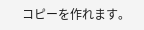コピーを作れます。